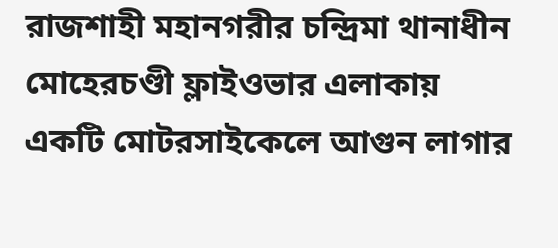রাজশাহী মহানগরীর চন্দ্রিমা থানাধীন মোহেরচণ্ডী ফ্লাইওভার এলাকায় একটি মোটরসাইকেলে আগুন লাগার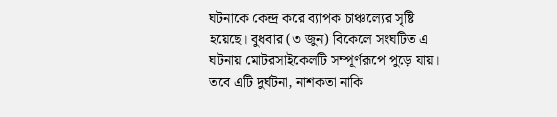ঘটনাকে কেন্দ্র করে ব্যাপক চাঞ্চল্যের সৃষ্টি হয়েছে। বুধবার (৩ জুন) বিকেলে সংঘটিত এ ঘটনায় মোটরসাইকেলটি সম্পূর্ণরূপে পুড়ে যায়। তবে এটি দুর্ঘটনা, নাশকতা নাকি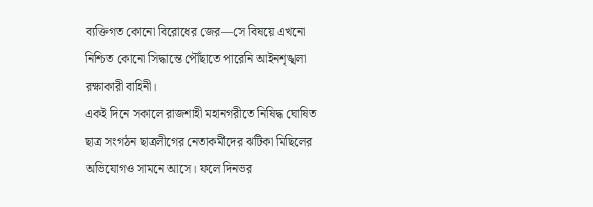ব্যক্তিগত কোনো বিরোধের জের—সে বিষয়ে এখনো নিশ্চিত কোনো সিদ্ধান্তে পৌঁছাতে পারেনি আইনশৃঙ্খলা রক্ষাকারী বাহিনী।
একই দিনে সকালে রাজশাহী মহানগরীতে নিষিদ্ধ ঘোষিত ছাত্র সংগঠন ছাত্রলীগের নেতাকর্মীদের ঝটিকা মিছিলের অভিযোগও সামনে আসে। ফলে দিনভর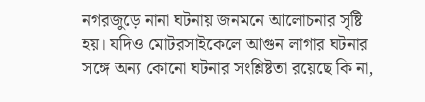নগরজুড়ে নানা ঘটনায় জনমনে আলোচনার সৃষ্টি হয়। যদিও মোটরসাইকেলে আগুন লাগার ঘটনার সঙ্গে অন্য কোনো ঘটনার সংশ্লিষ্টতা রয়েছে কি না,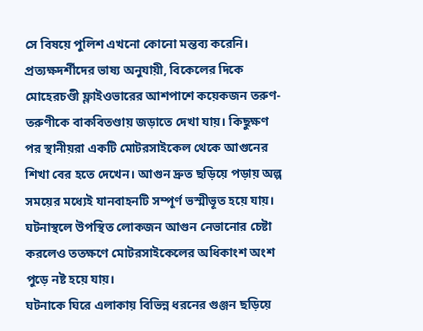সে বিষয়ে পুলিশ এখনো কোনো মন্তব্য করেনি।
প্রত্যক্ষদর্শীদের ভাষ্য অনুযায়ী, বিকেলের দিকে মোহেরচণ্ডী ফ্লাইওভারের আশপাশে কয়েকজন তরুণ-তরুণীকে বাকবিতণ্ডায় জড়াতে দেখা যায়। কিছুক্ষণ পর স্থানীয়রা একটি মোটরসাইকেল থেকে আগুনের শিখা বের হতে দেখেন। আগুন দ্রুত ছড়িয়ে পড়ায় অল্প সময়ের মধ্যেই যানবাহনটি সম্পূর্ণ ভস্মীভূত হয়ে যায়। ঘটনাস্থলে উপস্থিত লোকজন আগুন নেভানোর চেষ্টা করলেও ততক্ষণে মোটরসাইকেলের অধিকাংশ অংশ পুড়ে নষ্ট হয়ে যায়।
ঘটনাকে ঘিরে এলাকায় বিভিন্ন ধরনের গুঞ্জন ছড়িয়ে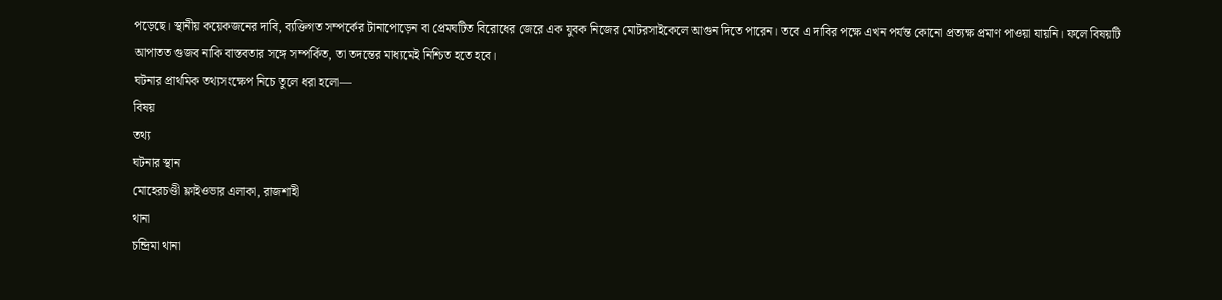পড়েছে। স্থানীয় কয়েকজনের দাবি, ব্যক্তিগত সম্পর্কের টানাপোড়েন বা প্রেমঘটিত বিরোধের জেরে এক যুবক নিজের মোটরসাইকেলে আগুন দিতে পারেন। তবে এ দাবির পক্ষে এখন পর্যন্ত কোনো প্রত্যক্ষ প্রমাণ পাওয়া যায়নি। ফলে বিষয়টি আপাতত গুজব নাকি বাস্তবতার সঙ্গে সম্পর্কিত, তা তদন্তের মাধ্যমেই নিশ্চিত হতে হবে।
ঘটনার প্রাথমিক তথ্যসংক্ষেপ নিচে তুলে ধরা হলো—
বিষয়
তথ্য
ঘটনার স্থান
মোহেরচণ্ডী ফ্লাইওভার এলাকা, রাজশাহী
থানা
চন্দ্রিমা থানা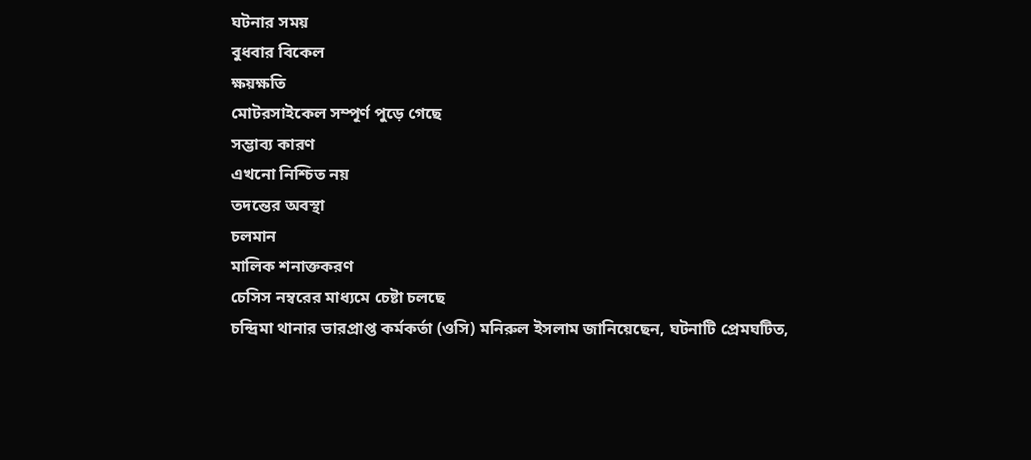ঘটনার সময়
বুধবার বিকেল
ক্ষয়ক্ষতি
মোটরসাইকেল সম্পূর্ণ পুড়ে গেছে
সম্ভাব্য কারণ
এখনো নিশ্চিত নয়
তদন্তের অবস্থা
চলমান
মালিক শনাক্তকরণ
চেসিস নম্বরের মাধ্যমে চেষ্টা চলছে
চন্দ্রিমা থানার ভারপ্রাপ্ত কর্মকর্তা (ওসি) মনিরুল ইসলাম জানিয়েছেন, ঘটনাটি প্রেমঘটিত,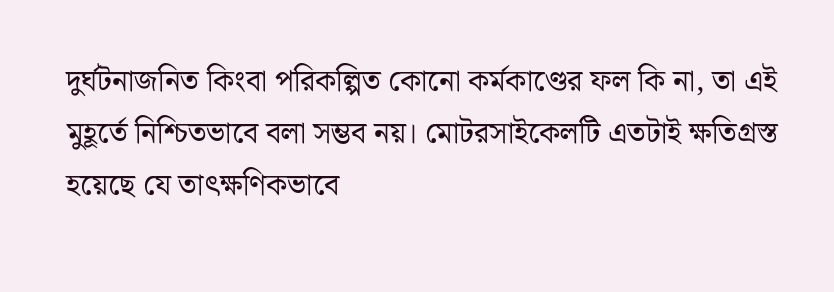দুর্ঘটনাজনিত কিংবা পরিকল্পিত কোনো কর্মকাণ্ডের ফল কি না, তা এই মুহূর্তে নিশ্চিতভাবে বলা সম্ভব নয়। মোটরসাইকেলটি এতটাই ক্ষতিগ্রস্ত হয়েছে যে তাৎক্ষণিকভাবে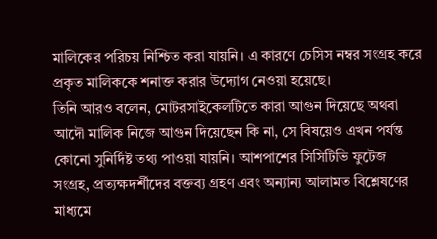মালিকের পরিচয় নিশ্চিত করা যায়নি। এ কারণে চেসিস নম্বর সংগ্রহ করে প্রকৃত মালিককে শনাক্ত করার উদ্যোগ নেওয়া হয়েছে।
তিনি আরও বলেন, মোটরসাইকেলটিতে কারা আগুন দিয়েছে অথবা আদৌ মালিক নিজে আগুন দিয়েছেন কি না, সে বিষয়েও এখন পর্যন্ত কোনো সুনির্দিষ্ট তথ্য পাওয়া যায়নি। আশপাশের সিসিটিভি ফুটেজ সংগ্রহ, প্রত্যক্ষদর্শীদের বক্তব্য গ্রহণ এবং অন্যান্য আলামত বিশ্লেষণের মাধ্যমে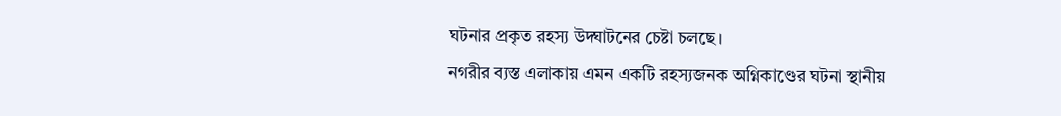ঘটনার প্রকৃত রহস্য উদ্ঘাটনের চেষ্টা চলছে।
নগরীর ব্যস্ত এলাকায় এমন একটি রহস্যজনক অগ্নিকাণ্ডের ঘটনা স্থানীয়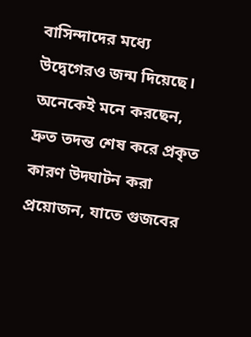বাসিন্দাদের মধ্যে উদ্বেগেরও জন্ম দিয়েছে। অনেকেই মনে করছেন, দ্রুত তদন্ত শেষ করে প্রকৃত কারণ উদ্ঘাটন করা প্রয়োজন, যাতে গুজবের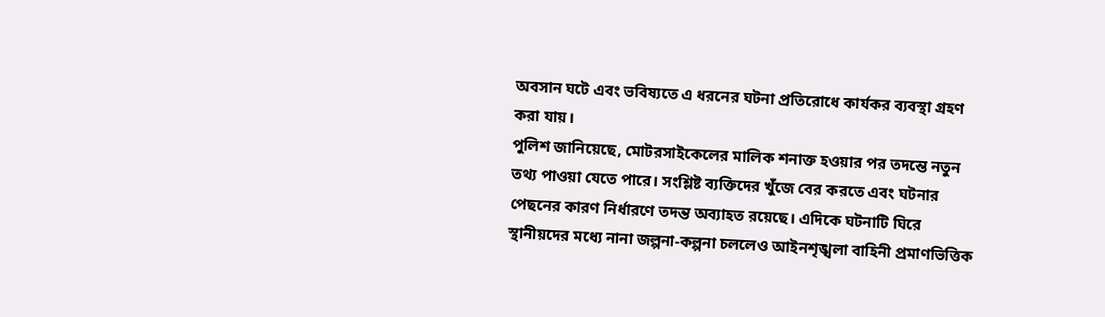অবসান ঘটে এবং ভবিষ্যতে এ ধরনের ঘটনা প্রতিরোধে কার্যকর ব্যবস্থা গ্রহণ করা যায়।
পুলিশ জানিয়েছে, মোটরসাইকেলের মালিক শনাক্ত হওয়ার পর তদন্তে নতুন তথ্য পাওয়া যেতে পারে। সংশ্লিষ্ট ব্যক্তিদের খুঁজে বের করতে এবং ঘটনার পেছনের কারণ নির্ধারণে তদন্ত অব্যাহত রয়েছে। এদিকে ঘটনাটি ঘিরে স্থানীয়দের মধ্যে নানা জল্পনা-কল্পনা চললেও আইনশৃঙ্খলা বাহিনী প্রমাণভিত্তিক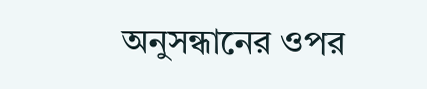অনুসন্ধানের ওপর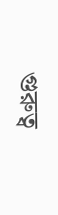গুরুত্ব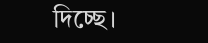দিচ্ছে।